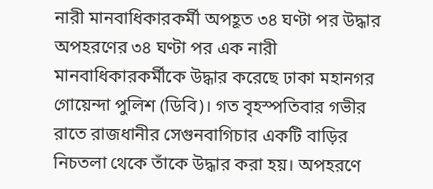নারী মানবাধিকারকর্মী অপহূত ৩৪ ঘণ্টা পর উদ্ধার
অপহরণের ৩৪ ঘণ্টা পর এক নারী মানবাধিকারকর্মীকে উদ্ধার করেছে ঢাকা মহানগর গোয়েন্দা পুলিশ (ডিবি)। গত বৃহস্পতিবার গভীর রাতে রাজধানীর সেগুনবাগিচার একটি বাড়ির নিচতলা থেকে তাঁকে উদ্ধার করা হয়। অপহরণে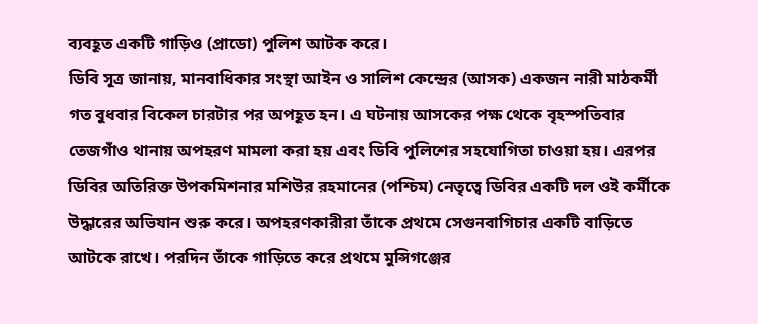ব্যবহূত একটি গাড়িও (প্রাডো) পুলিশ আটক করে।
ডিবি সূত্র জানায়, মানবাধিকার সংস্থা আইন ও সালিশ কেন্দ্রের (আসক) একজন নারী মাঠকর্মী গত বুধবার বিকেল চারটার পর অপহূত হন। এ ঘটনায় আসকের পক্ষ থেকে বৃহস্পতিবার তেজগাঁও থানায় অপহরণ মামলা করা হয় এবং ডিবি পুলিশের সহযোগিতা চাওয়া হয়। এরপর ডিবির অতিরিক্ত উপকমিশনার মশিউর রহমানের (পশ্চিম) নেতৃত্বে ডিবির একটি দল ওই কর্মীকে উদ্ধারের অভিযান শুরু করে। অপহরণকারীরা তাঁকে প্রথমে সেগুনবাগিচার একটি বাড়িতে আটকে রাখে। পরদিন তাঁকে গাড়িতে করে প্রথমে মুন্সিগঞ্জের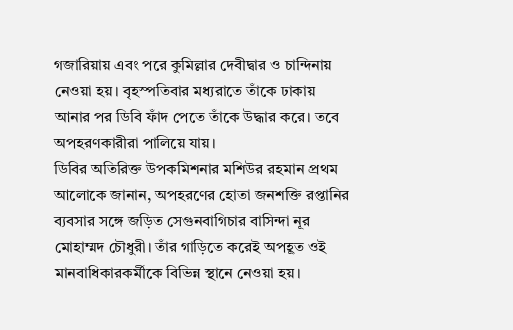গজারিয়ায় এবং পরে কুমিল্লার দেবীদ্বার ও চান্দিনায় নেওয়া হয়। বৃহস্পতিবার মধ্যরাতে তাঁকে ঢাকায় আনার পর ডিবি ফাঁদ পেতে তাঁকে উদ্ধার করে। তবে অপহরণকারীরা পালিয়ে যায়।
ডিবির অতিরিক্ত উপকমিশনার মশিউর রহমান প্রথম আলোকে জানান, অপহরণের হোতা জনশক্তি রপ্তানির ব্যবসার সঙ্গে জড়িত সেগুনবাগিচার বাসিন্দা নূর মোহাম্মদ চৌধুরী। তাঁর গাড়িতে করেই অপহূত ওই মানবাধিকারকর্মীকে বিভিন্ন স্থানে নেওয়া হয়।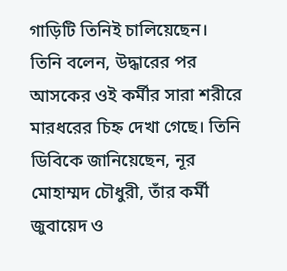গাড়িটি তিনিই চালিয়েছেন। তিনি বলেন, উদ্ধারের পর আসকের ওই কর্মীর সারা শরীরে মারধরের চিহ্ন দেখা গেছে। তিনি ডিবিকে জানিয়েছেন, নূর মোহাম্মদ চৌধুরী, তাঁর কর্মী জুবায়েদ ও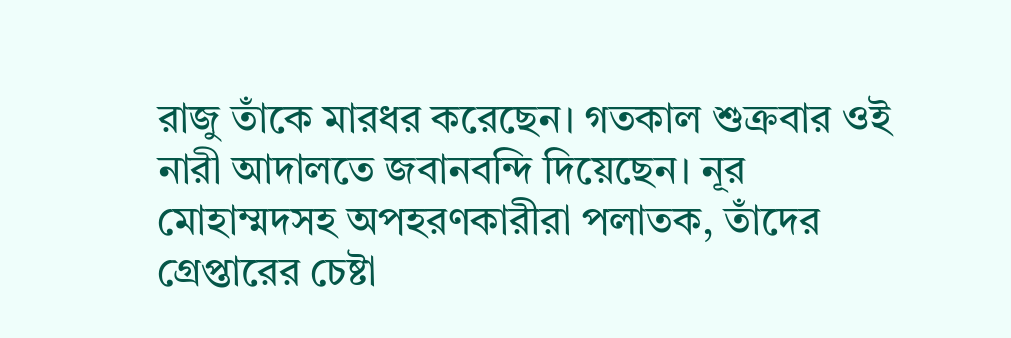রাজু তাঁকে মারধর করেছেন। গতকাল শুক্রবার ওই নারী আদালতে জবানবন্দি দিয়েছেন। নূর মোহাম্মদসহ অপহরণকারীরা পলাতক, তাঁদের গ্রেপ্তারের চেষ্টা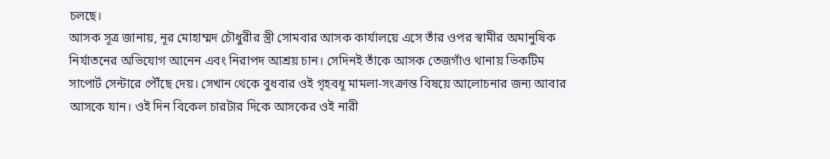চলছে।
আসক সূত্র জানায়, নূর মোহাম্মদ চৌধুরীর স্ত্রী সোমবার আসক কার্যালয়ে এসে তাঁর ওপর স্বামীর অমানুষিক নির্যাতনের অভিযোগ আনেন এবং নিরাপদ আশ্রয় চান। সেদিনই তাঁকে আসক তেজগাঁও থানায় ভিকটিম সাপোর্ট সেন্টারে পৌঁছে দেয়। সেখান থেকে বুধবার ওই গৃহবধূ মামলা-সংক্রান্ত বিষয়ে আলোচনার জন্য আবার আসকে যান। ওই দিন বিকেল চারটার দিকে আসকের ওই নারী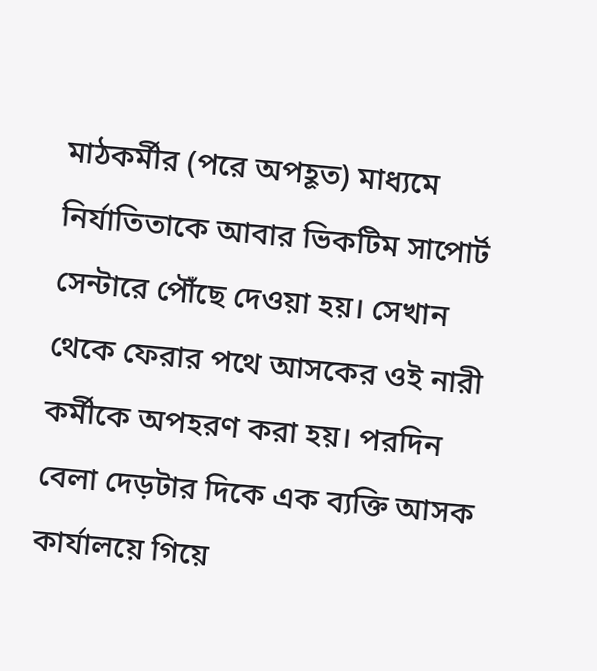মাঠকর্মীর (পরে অপহূত) মাধ্যমে নির্যাতিতাকে আবার ভিকটিম সাপোর্ট সেন্টারে পৌঁছে দেওয়া হয়। সেখান থেকে ফেরার পথে আসকের ওই নারী কর্মীকে অপহরণ করা হয়। পরদিন বেলা দেড়টার দিকে এক ব্যক্তি আসক কার্যালয়ে গিয়ে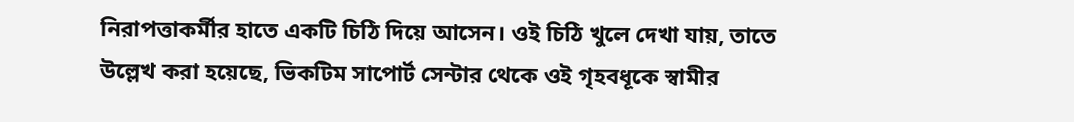নিরাপত্তাকর্মীর হাতে একটি চিঠি দিয়ে আসেন। ওই চিঠি খুলে দেখা যায়, তাতে উল্লেখ করা হয়েছে, ভিকটিম সাপোর্ট সেন্টার থেকে ওই গৃহবধূকে স্বামীর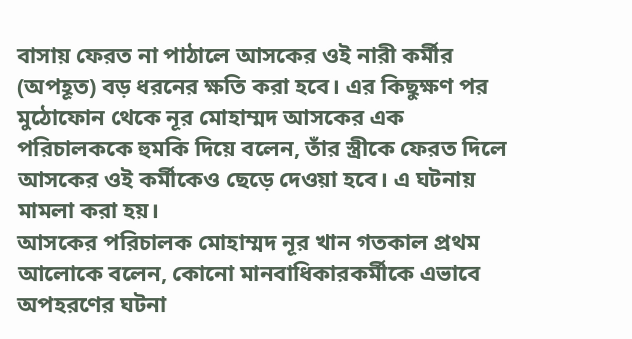বাসায় ফেরত না পাঠালে আসকের ওই নারী কর্মীর (অপহূত) বড় ধরনের ক্ষতি করা হবে। এর কিছুক্ষণ পর মুঠোফোন থেকে নূর মোহাম্মদ আসকের এক পরিচালককে হুমকি দিয়ে বলেন, তাঁর স্ত্রীকে ফেরত দিলে আসকের ওই কর্মীকেও ছেড়ে দেওয়া হবে। এ ঘটনায় মামলা করা হয়।
আসকের পরিচালক মোহাম্মদ নূর খান গতকাল প্রথম আলোকে বলেন, কোনো মানবাধিকারকর্মীকে এভাবে অপহরণের ঘটনা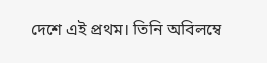দেশে এই প্রথম। তিনি অবিলম্বে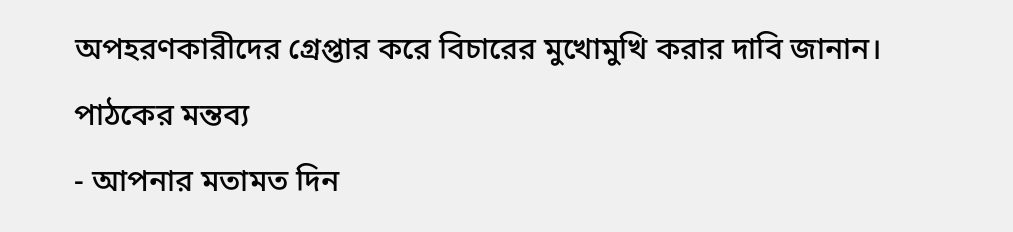অপহরণকারীদের গ্রেপ্তার করে বিচারের মুখোমুখি করার দাবি জানান।
পাঠকের মন্তব্য
- আপনার মতামত দিন